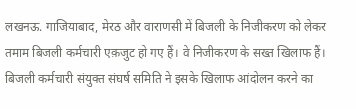लखनऊ. गाजियाबाद, मेरठ और वाराणसी में बिजली के निजीकरण को लेकर तमाम बिजली कर्मचारी एक़जुट हो गए हैं। वे निजीकरण के सख्त खिलाफ हैं। बिजली कर्मचारी संयुक्त संघर्ष समिति ने इसके खिलाफ आंदोलन करने का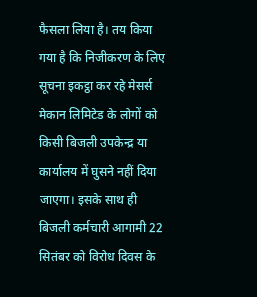फैसला लिया है। तय किया गया है कि निजीकरण के लिए सूचना इकट्ठा कर रहे मेसर्स मेकान लिमिटेड के लोगों को किसी बिजली उपकेन्द्र या कार्यालय में घुसने नहीं दिया जाएगा। इसके साथ ही बिजली कर्मचारी आगामी 22 सितंबर को विरोध दिवस के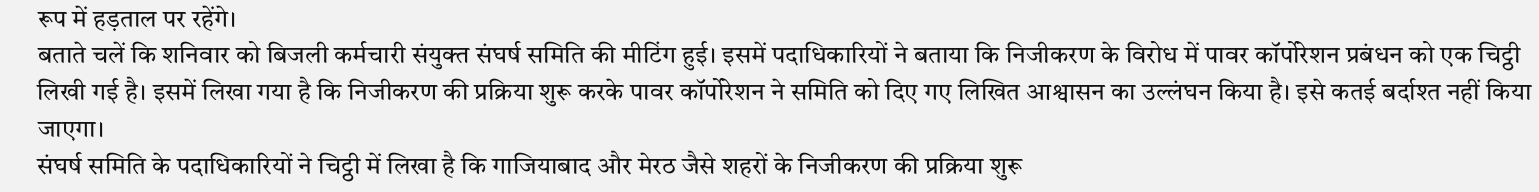रूप में हड़ताल पर रहेंगे।
बताते चलें कि शनिवार को बिजली कर्मचारी संयुक्त संघर्ष समिति की मीटिंग हुई। इसमें पदाधिकारियों ने बताया कि निजीकरण के विरोध में पावर कॉर्पोरेशन प्रबंधन को एक चिट्ठी लिखी गई है। इसमें लिखा गया है कि निजीकरण की प्रक्रिया शुरू करके पावर कॉर्पोरेशन ने समिति को दिए गए लिखित आश्वासन का उल्लंघन किया है। इसे कतई बर्दाश्त नहीं किया जाएगा।
संघर्ष समिति के पदाधिकारियों ने चिट्ठी में लिखा है कि गाजियाबाद और मेरठ जैसे शहरों के निजीकरण की प्रक्रिया शुरू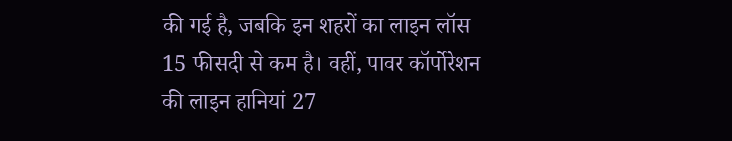की गई है, जबकि इन शहरों का लाइन लॉस 15 फीसदी से कम है। वहीं, पावर कॉर्पोरेशन की लाइन हानियां 27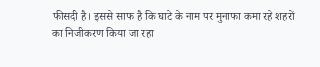फीसदी है। इससे साफ है कि घाटे के नाम पर मुनाफा कमा रहे शहरों का निजीकरण किया जा रहा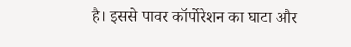है। इससे पावर कॉर्पोरेशन का घाटा और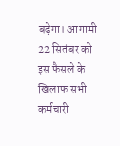बढ़ेगा। आगामी 22 सितंबर को इस फैसले के खिलाफ सभी कर्मचारी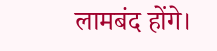लामबंद होंगे।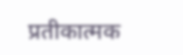प्रतीकात्मक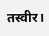तस्वीर।